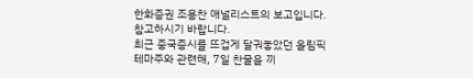한화증권 조용찬 애널리스트의 보고입니다. 참고하시기 바랍니다.
최근 중국증시를 뜨겁게 달궈놓았던 올림픽테마주와 관련해, 7일 찬물을 끼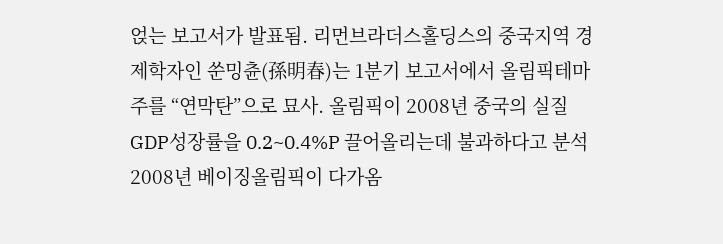얹는 보고서가 발표됨. 리먼브라더스홀딩스의 중국지역 경제학자인 쑨밍츈(孫明春)는 1분기 보고서에서 올림픽테마주를 “연막탄”으로 묘사. 올림픽이 2008년 중국의 실질 GDP성장률을 0.2~0.4%P 끌어올리는데 불과하다고 분석
2008년 베이징올림픽이 다가옴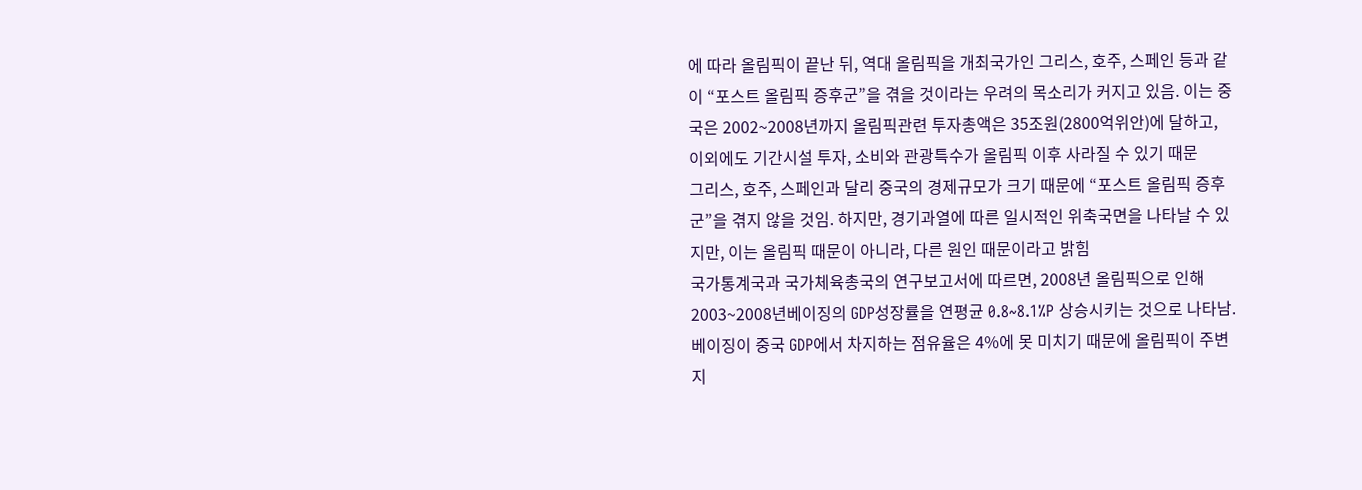에 따라 올림픽이 끝난 뒤, 역대 올림픽을 개최국가인 그리스, 호주, 스페인 등과 같이 “포스트 올림픽 증후군”을 겪을 것이라는 우려의 목소리가 커지고 있음. 이는 중국은 2002~2008년까지 올림픽관련 투자총액은 35조원(2800억위안)에 달하고, 이외에도 기간시설 투자, 소비와 관광특수가 올림픽 이후 사라질 수 있기 때문
그리스, 호주, 스페인과 달리 중국의 경제규모가 크기 때문에 “포스트 올림픽 증후군”을 겪지 않을 것임. 하지만, 경기과열에 따른 일시적인 위축국면을 나타날 수 있지만, 이는 올림픽 때문이 아니라, 다른 원인 때문이라고 밝힘
국가통계국과 국가체육총국의 연구보고서에 따르면, 2008년 올림픽으로 인해 2003~2008년베이징의 GDP성장률을 연평균 0.8~8.1%P 상승시키는 것으로 나타남. 베이징이 중국 GDP에서 차지하는 점유율은 4%에 못 미치기 때문에 올림픽이 주변지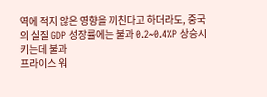역에 적지 않은 영향을 끼친다고 하더라도, 중국의 실질 GDP 성장률에는 불과 0.2~0.4%P 상승시키는데 불과
프라이스 워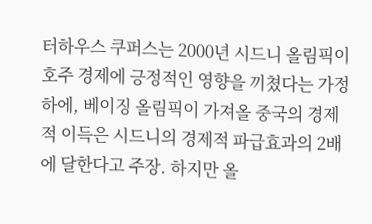터하우스 쿠퍼스는 2000년 시드니 올림픽이 호주 경제에 긍정적인 영향을 끼쳤다는 가정하에, 베이징 올림픽이 가져올 중국의 경제적 이득은 시드니의 경제적 파급효과의 2배에 달한다고 주장. 하지만 올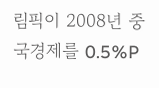림픽이 2008년 중국경제를 0.5%P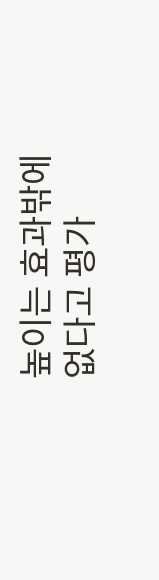높이는 효과밖에 없다고 평가